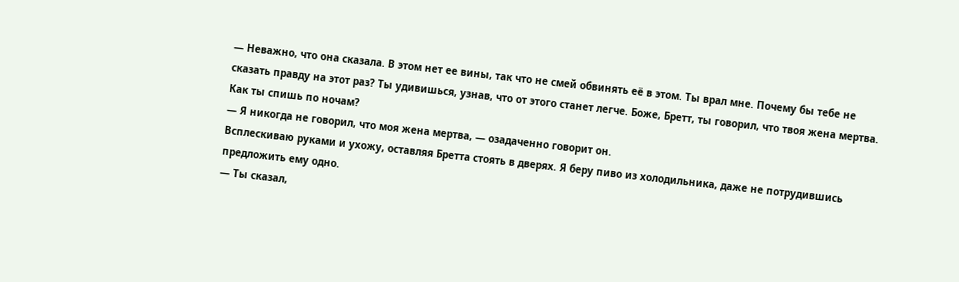— Неважно, что она сказала. В этом нет ее вины, так что не смей обвинять её в этом. Ты врал мне. Почему бы тебе не сказать правду на этот раз? Ты удивишься, узнав, что от этого станет легче. Боже, Бретт, ты говорил, что твоя жена мертва. Как ты спишь по ночам?
— Я никогда не говорил, что моя жена мертва, — озадаченно говорит он.
Всплескиваю руками и ухожу, оставляя Бретта стоять в дверях. Я беру пиво из холодильника, даже не потрудившись предложить ему одно.
— Ты сказал,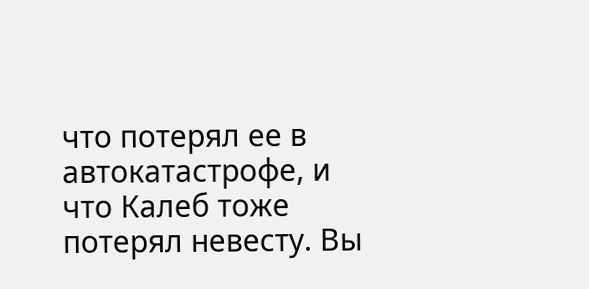что потерял ее в автокатастрофе, и что Калеб тоже потерял невесту. Вы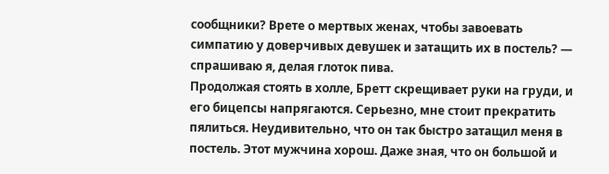сообщники? Врете о мертвых женах, чтобы завоевать симпатию у доверчивых девушек и затащить их в постель? — спрашиваю я, делая глоток пива.
Продолжая стоять в холле, Бретт скрещивает руки на груди, и его бицепсы напрягаются. Серьезно, мне стоит прекратить пялиться. Неудивительно, что он так быстро затащил меня в постель. Этот мужчина хорош. Даже зная, что он большой и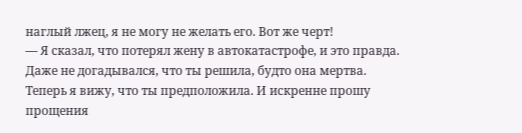наглый лжец, я не могу не желать его. Вот же черт!
— Я сказал, что потерял жену в автокатастрофе, и это правда. Даже не догадывался, что ты решила, будто она мертва. Теперь я вижу, что ты предположила. И искренне прошу прощения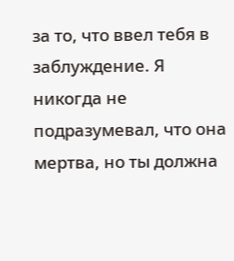за то, что ввел тебя в заблуждение. Я никогда не подразумевал, что она мертва, но ты должна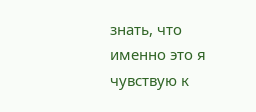знать, что именно это я чувствую к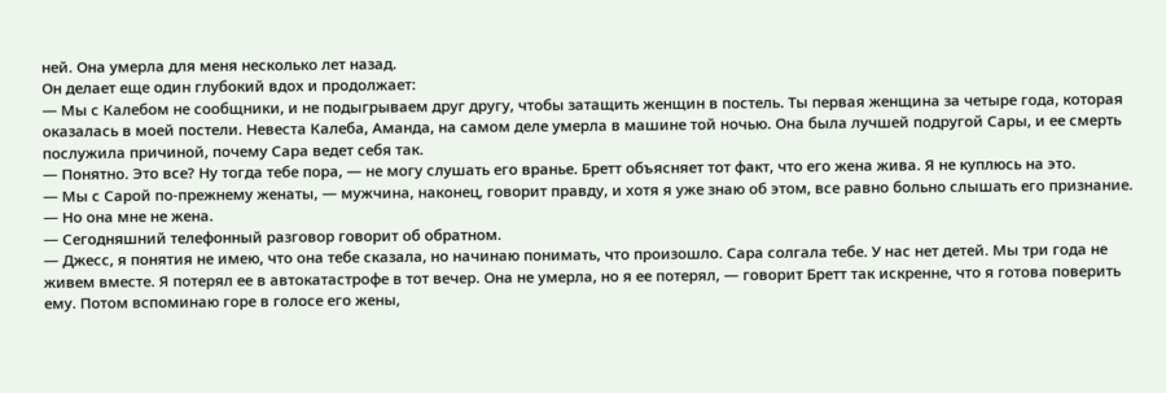ней. Она умерла для меня несколько лет назад.
Он делает еще один глубокий вдох и продолжает:
— Мы с Калебом не сообщники, и не подыгрываем друг другу, чтобы затащить женщин в постель. Ты первая женщина за четыре года, которая оказалась в моей постели. Невеста Калеба, Аманда, на самом деле умерла в машине той ночью. Она была лучшей подругой Сары, и ее смерть послужила причиной, почему Сара ведет себя так.
— Понятно. Это все? Ну тогда тебе пора, — не могу слушать его вранье. Бретт объясняет тот факт, что его жена жива. Я не куплюсь на это.
— Мы с Сарой по-прежнему женаты, — мужчина, наконец, говорит правду, и хотя я уже знаю об этом, все равно больно слышать его признание. — Но она мне не жена.
— Сегодняшний телефонный разговор говорит об обратном.
— Джесс, я понятия не имею, что она тебе сказала, но начинаю понимать, что произошло. Сара солгала тебе. У нас нет детей. Мы три года не живем вместе. Я потерял ее в автокатастрофе в тот вечер. Она не умерла, но я ее потерял, — говорит Бретт так искренне, что я готова поверить ему. Потом вспоминаю горе в голосе его жены,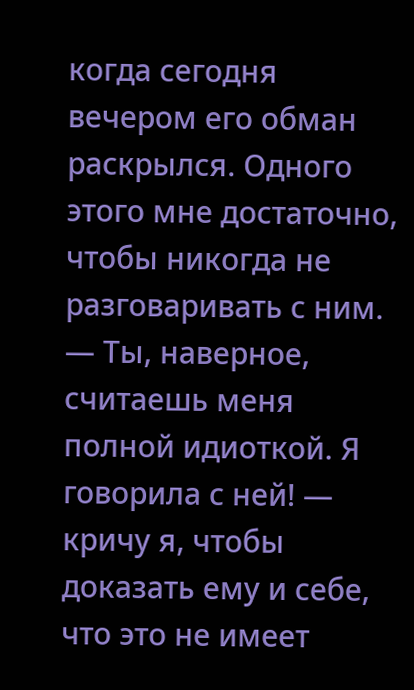когда сегодня вечером его обман раскрылся. Одного этого мне достаточно, чтобы никогда не разговаривать с ним.
— Ты, наверное, считаешь меня полной идиоткой. Я говорила с ней! — кричу я, чтобы доказать ему и себе, что это не имеет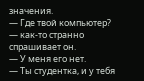значения.
— Где твой компьютер? — как-то странно спрашивает он.
— У меня его нет.
— Ты студентка, и у тебя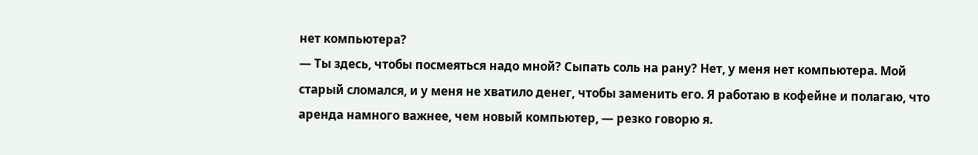нет компьютера?
— Ты здесь, чтобы посмеяться надо мной? Сыпать соль на рану? Нет, у меня нет компьютера. Мой старый сломался, и у меня не хватило денег, чтобы заменить его. Я работаю в кофейне и полагаю, что аренда намного важнее, чем новый компьютер, — резко говорю я.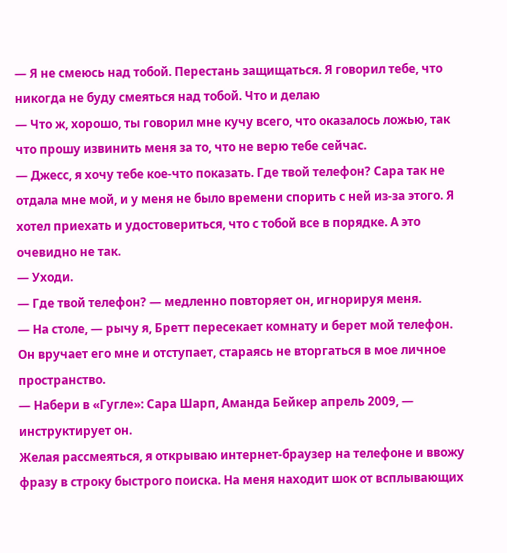— Я не смеюсь над тобой. Перестань защищаться. Я говорил тебе, что никогда не буду смеяться над тобой. Что и делаю
— Что ж, хорошо, ты говорил мне кучу всего, что оказалось ложью, так что прошу извинить меня за то, что не верю тебе сейчас.
— Джесс, я хочу тебе кое-что показать. Где твой телефон? Сара так не отдала мне мой, и у меня не было времени спорить с ней из-за этого. Я хотел приехать и удостовериться, что с тобой все в порядке. А это очевидно не так.
— Уходи.
— Где твой телефон? — медленно повторяет он, игнорируя меня.
— На столе, — рычу я, Бретт пересекает комнату и берет мой телефон. Он вручает его мне и отступает, стараясь не вторгаться в мое личное пространство.
— Набери в «Гугле»: Сара Шарп, Аманда Бейкер апрель 2009, — инструктирует он.
Желая рассмеяться, я открываю интернет-браузер на телефоне и ввожу фразу в строку быстрого поиска. На меня находит шок от всплывающих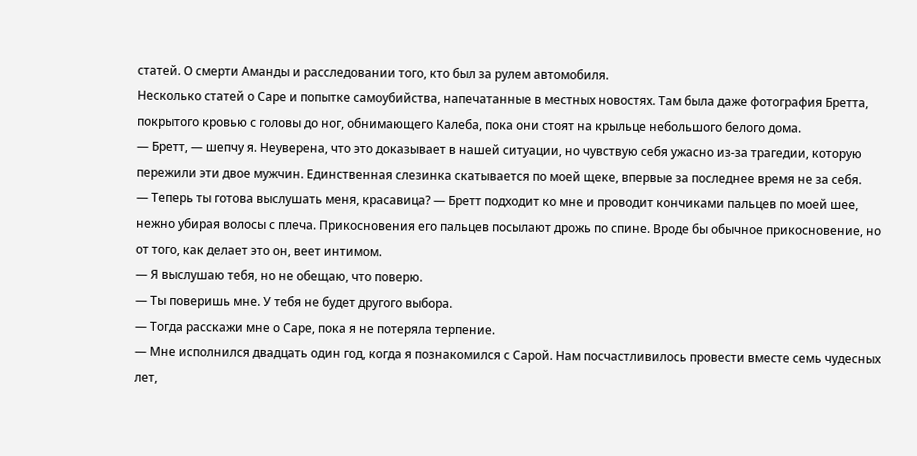статей. О смерти Аманды и расследовании того, кто был за рулем автомобиля.
Несколько статей о Саре и попытке самоубийства, напечатанные в местных новостях. Там была даже фотография Бретта, покрытого кровью с головы до ног, обнимающего Калеба, пока они стоят на крыльце небольшого белого дома.
— Бретт, — шепчу я. Неуверена, что это доказывает в нашей ситуации, но чувствую себя ужасно из-за трагедии, которую пережили эти двое мужчин. Единственная слезинка скатывается по моей щеке, впервые за последнее время не за себя.
— Теперь ты готова выслушать меня, красавица? — Бретт подходит ко мне и проводит кончиками пальцев по моей шее, нежно убирая волосы с плеча. Прикосновения его пальцев посылают дрожь по спине. Вроде бы обычное прикосновение, но от того, как делает это он, веет интимом.
— Я выслушаю тебя, но не обещаю, что поверю.
— Ты поверишь мне. У тебя не будет другого выбора.
— Тогда расскажи мне о Саре, пока я не потеряла терпение.
— Мне исполнился двадцать один год, когда я познакомился с Сарой. Нам посчастливилось провести вместе семь чудесных лет,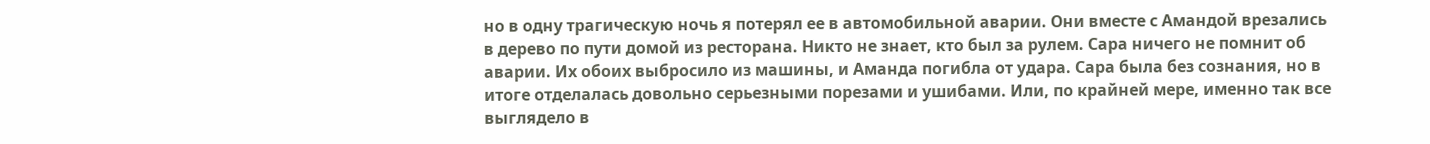но в одну трагическую ночь я потерял ее в автомобильной аварии. Они вместе с Амандой врезались в дерево по пути домой из ресторана. Никто не знает, кто был за рулем. Сара ничего не помнит об аварии. Их обоих выбросило из машины, и Аманда погибла от удара. Сара была без сознания, но в итоге отделалась довольно серьезными порезами и ушибами. Или, по крайней мере, именно так все выглядело в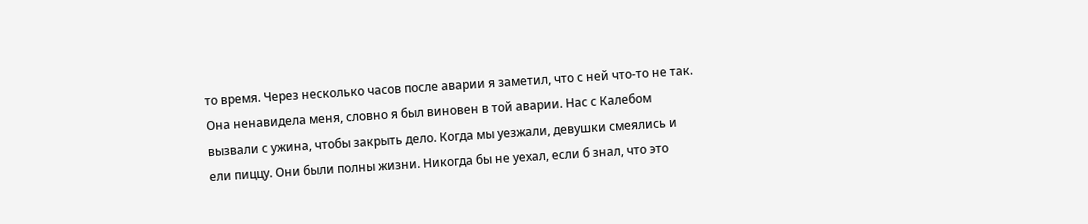то время. Через несколько часов после аварии я заметил, что с ней что-то не так. Она ненавидела меня, словно я был виновен в той аварии. Нас с Калебом вызвали с ужина, чтобы закрыть дело. Когда мы уезжали, девушки смеялись и ели пиццу. Они были полны жизни. Никогда бы не уехал, если б знал, что это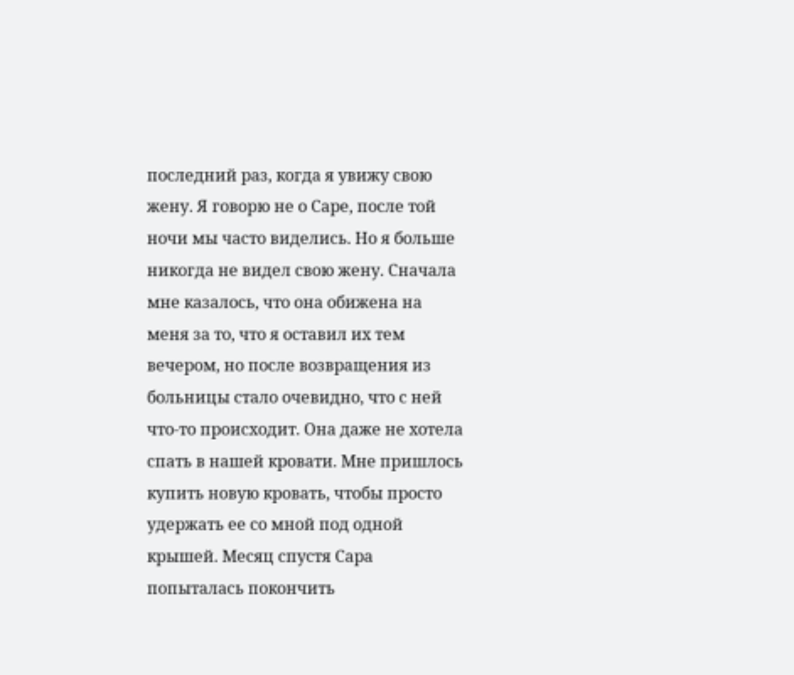последний раз, когда я увижу свою жену. Я говорю не о Саре, после той ночи мы часто виделись. Но я больше никогда не видел свою жену. Сначала мне казалось, что она обижена на меня за то, что я оставил их тем вечером, но после возвращения из больницы стало очевидно, что с ней что-то происходит. Она даже не хотела спать в нашей кровати. Мне пришлось купить новую кровать, чтобы просто удержать ее со мной под одной крышей. Месяц спустя Сара попыталась покончить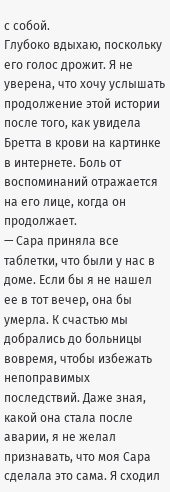с собой.
Глубоко вдыхаю, поскольку его голос дрожит. Я не уверена, что хочу услышать продолжение этой истории после того, как увидела Бретта в крови на картинке в интернете. Боль от воспоминаний отражается на его лице, когда он продолжает.
— Сара приняла все таблетки, что были у нас в доме. Если бы я не нашел ее в тот вечер, она бы умерла. К счастью мы добрались до больницы вовремя, чтобы избежать непоправимых последствий. Даже зная, какой она стала после аварии, я не желал признавать, что моя Сара сделала это сама. Я сходил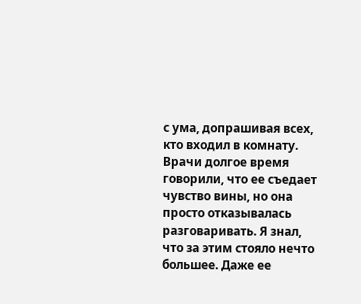с ума, допрашивая всех, кто входил в комнату. Врачи долгое время говорили, что ее съедает чувство вины, но она просто отказывалась разговаривать. Я знал, что за этим стояло нечто большее. Даже ее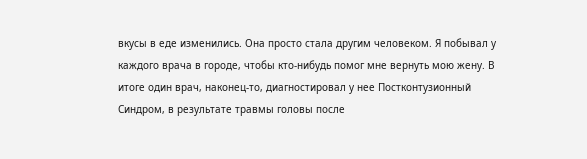вкусы в еде изменились. Она просто стала другим человеком. Я побывал у каждого врача в городе, чтобы кто-нибудь помог мне вернуть мою жену. В итоге один врач, наконец-то, диагностировал у нее Постконтузионный Синдром, в результате травмы головы после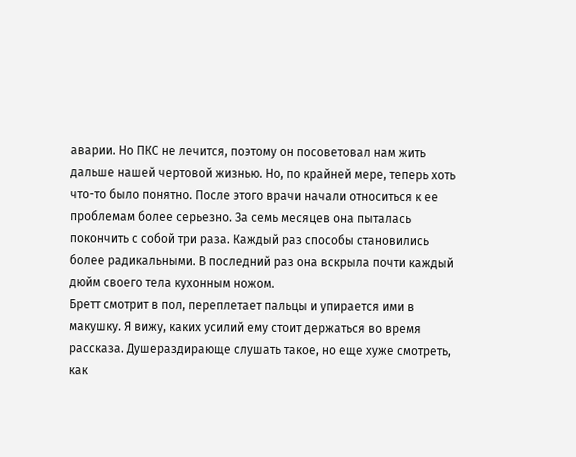аварии. Но ПКС не лечится, поэтому он посоветовал нам жить дальше нашей чертовой жизнью. Но, по крайней мере, теперь хоть что-то было понятно. После этого врачи начали относиться к ее проблемам более серьезно. За семь месяцев она пыталась покончить с собой три раза. Каждый раз способы становились более радикальными. В последний раз она вскрыла почти каждый дюйм своего тела кухонным ножом.
Бретт смотрит в пол, переплетает пальцы и упирается ими в макушку. Я вижу, каких усилий ему стоит держаться во время рассказа. Душераздирающе слушать такое, но еще хуже смотреть, как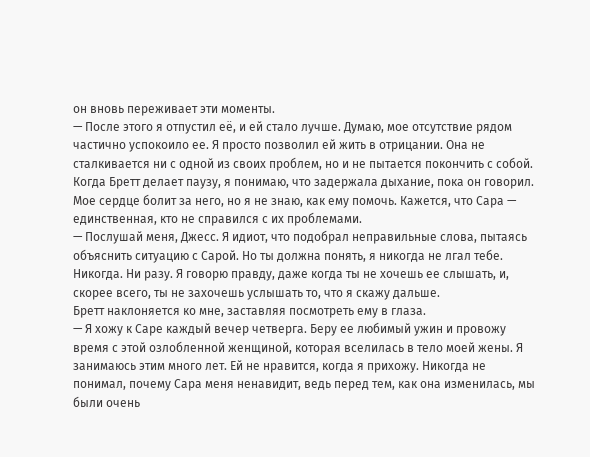он вновь переживает эти моменты.
— После этого я отпустил её, и ей стало лучше. Думаю, мое отсутствие рядом частично успокоило ее. Я просто позволил ей жить в отрицании. Она не сталкивается ни с одной из своих проблем, но и не пытается покончить с собой.
Когда Бретт делает паузу, я понимаю, что задержала дыхание, пока он говорил. Мое сердце болит за него, но я не знаю, как ему помочь. Кажется, что Сара — единственная, кто не справился с их проблемами.
— Послушай меня, Джесс. Я идиот, что подобрал неправильные слова, пытаясь объяснить ситуацию с Сарой. Но ты должна понять, я никогда не лгал тебе. Никогда. Ни разу. Я говорю правду, даже когда ты не хочешь ее слышать, и, скорее всего, ты не захочешь услышать то, что я скажу дальше.
Бретт наклоняется ко мне, заставляя посмотреть ему в глаза.
— Я хожу к Саре каждый вечер четверга. Беру ее любимый ужин и провожу время с этой озлобленной женщиной, которая вселилась в тело моей жены. Я занимаюсь этим много лет. Ей не нравится, когда я прихожу. Никогда не понимал, почему Сара меня ненавидит, ведь перед тем, как она изменилась, мы были очень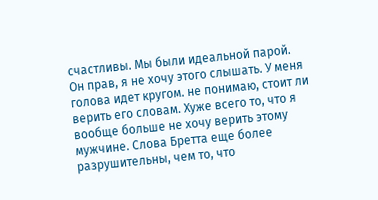счастливы. Мы были идеальной парой.
Он прав, я не хочу этого слышать. У меня голова идет кругом. не понимаю, стоит ли верить его словам. Хуже всего то, что я вообще больше не хочу верить этому мужчине. Слова Бретта еще более разрушительны, чем то, что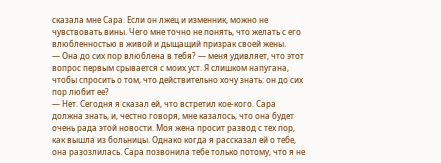сказала мне Сара. Если он лжец и изменник, можно не чувствовать вины. Чего мне точно не понять, что желать с его влюбленностью в живой и дыщащий призрак своей жены.
— Она до сих пор влюблена в тебя? — меня удивляет, что этот вопрос первым срывается с моих уст. Я слишком напугана, чтобы спросить о том, что действительно хочу знать: он до сих пор любит ее?
— Нет. Сегодня я сказал ей, что встретил кое-кого. Сара должна знать, и, честно говоря, мне казалось, что она будет очень рада этой новости. Моя жена просит развод с тех пор, как вышла из больницы. Однако когда я рассказал ей о тебе, она разозлилась. Сара позвонила тебе только потому, что я не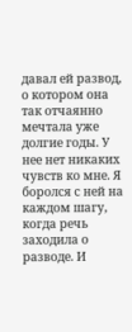давал ей развод, о котором она так отчаянно мечтала уже долгие годы. У нее нет никаких чувств ко мне. Я боролся с ней на каждом шагу, когда речь заходила о разводе. И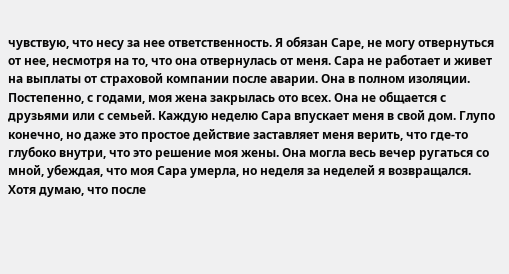чувствую, что несу за нее ответственность. Я обязан Саре, не могу отвернуться от нее, несмотря на то, что она отвернулась от меня. Сара не работает и живет на выплаты от страховой компании после аварии. Она в полном изоляции. Постепенно, с годами, моя жена закрылась ото всех. Она не общается с друзьями или с семьей. Каждую неделю Сара впускает меня в свой дом. Глупо конечно, но даже это простое действие заставляет меня верить, что где-то глубоко внутри, что это решение моя жены. Она могла весь вечер ругаться со мной, убеждая, что моя Сара умерла, но неделя за неделей я возвращался. Хотя думаю, что после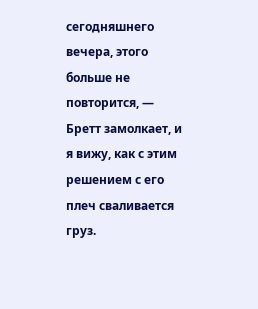сегодняшнего вечера, этого больше не повторится, — Бретт замолкает, и я вижу, как с этим решением с его плеч сваливается груз.